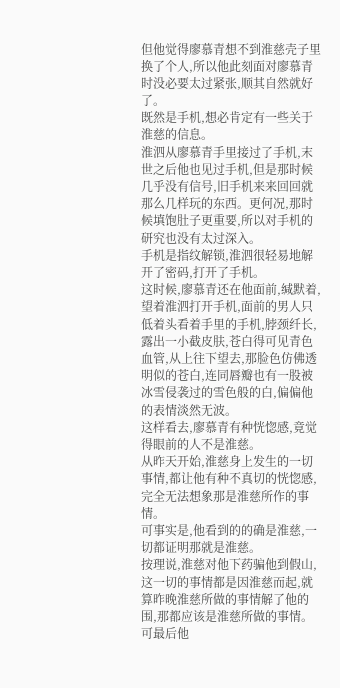但他觉得廖慕青想不到淮慈壳子里换了个人,所以他此刻面对廖慕青时没必要太过紧张,顺其自然就好了。
既然是手机,想必肯定有一些关于淮慈的信息。
淮泗从廖慕青手里接过了手机,末世之后他也见过手机,但是那时候几乎没有信号,旧手机来来回回就那么几样玩的东西。更何况,那时候填饱肚子更重要,所以对手机的研究也没有太过深入。
手机是指纹解锁,淮泗很轻易地解开了密码,打开了手机。
这时候,廖慕青还在他面前,缄默着,望着淮泗打开手机,面前的男人只低着头看着手里的手机,脖颈纤长,露出一小截皮肤,苍白得可见青色血管,从上往下望去,那脸色仿佛透明似的苍白,连同唇瓣也有一股被冰雪侵袭过的雪色般的白,偏偏他的表情淡然无波。
这样看去,廖慕青有种恍惚感,竟觉得眼前的人不是淮慈。
从昨天开始,淮慈身上发生的一切事情,都让他有种不真切的恍惚感,完全无法想象那是淮慈所作的事情。
可事实是,他看到的的确是淮慈,一切都证明那就是淮慈。
按理说,淮慈对他下药骗他到假山,这一切的事情都是因淮慈而起,就算昨晚淮慈所做的事情解了他的围,那都应该是淮慈所做的事情。
可最后他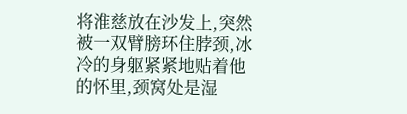将淮慈放在沙发上,突然被一双臂膀环住脖颈,冰冷的身躯紧紧地贴着他的怀里,颈窝处是湿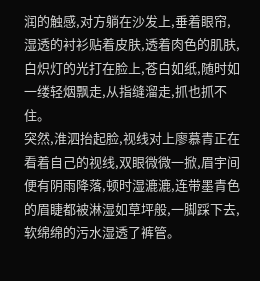润的触感,对方躺在沙发上,垂着眼帘,湿透的衬衫贴着皮肤,透着肉色的肌肤,白炽灯的光打在脸上,苍白如纸,随时如一缕轻烟飘走,从指缝溜走,抓也抓不住。
突然,淮泗抬起脸,视线对上廖慕青正在看着自己的视线,双眼微微一掀,眉宇间便有阴雨降落,顿时湿漉漉,连带墨青色的眉睫都被淋湿如草坪般,一脚踩下去,软绵绵的污水湿透了裤管。